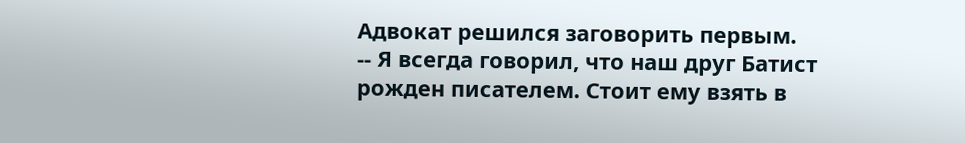Адвокат решился заговорить первым.
-- Я всегда говорил, что наш друг Батист рожден писателем. Стоит ему взять в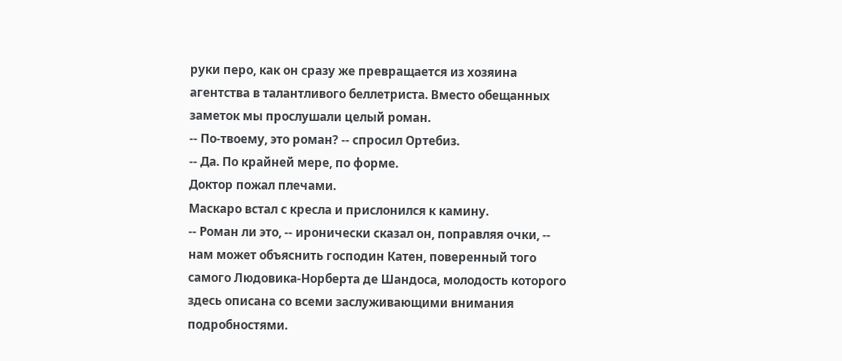руки перо, как он сразу же превращается из хозяина агентства в талантливого беллетриста. Вместо обещанных заметок мы прослушали целый роман.
-- По-твоему, это роман? -- спросил Ортебиз.
-- Да. По крайней мере, по форме.
Доктор пожал плечами.
Маскаро встал с кресла и прислонился к камину.
-- Роман ли это, -- иронически сказал он, поправляя очки, -- нам может объяснить господин Катен, поверенный того самого Людовика-Норберта де Шандоса, молодость которого здесь описана со всеми заслуживающими внимания подробностями.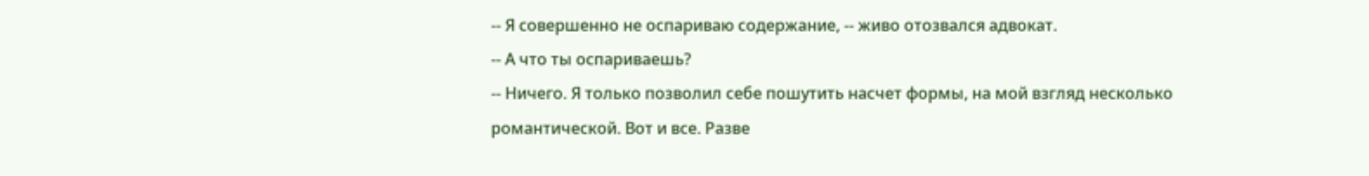-- Я совершенно не оспариваю содержание, -- живо отозвался адвокат.
-- А что ты оспариваешь?
-- Ничего. Я только позволил себе пошутить насчет формы, на мой взгляд несколько романтической. Вот и все. Разве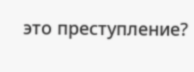это преступление?